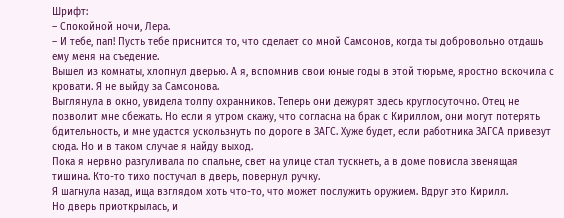Шрифт:
– Спокойной ночи, Лера.
– И тебе, пап! Пусть тебе приснится то, что сделает со мной Самсонов, когда ты добровольно отдашь ему меня на съедение.
Вышел из комнаты, хлопнул дверью. А я, вспомнив свои юные годы в этой тюрьме, яростно вскочила с кровати. Я не выйду за Самсонова.
Выглянула в окно, увидела толпу охранников. Теперь они дежурят здесь круглосуточно. Отец не позволит мне сбежать. Но если я утром скажу, что согласна на брак с Кириллом, они могут потерять бдительность, и мне удастся ускользнуть по дороге в ЗАГС. Хуже будет, если работника ЗАГСА привезут сюда. Но и в таком случае я найду выход.
Пока я нервно разгуливала по спальне, свет на улице стал тускнеть, а в доме повисла звенящая тишина. Кто-то тихо постучал в дверь, повернул ручку.
Я шагнула назад, ища взглядом хоть что-то, что может послужить оружием. Вдруг это Кирилл.
Но дверь приоткрылась, и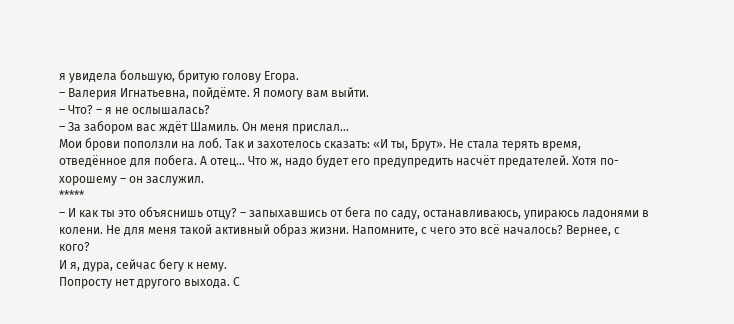я увидела большую, бритую голову Егора.
– Валерия Игнатьевна, пойдёмте. Я помогу вам выйти.
– Что? – я не ослышалась?
– За забором вас ждёт Шамиль. Он меня прислал…
Мои брови поползли на лоб. Так и захотелось сказать: «И ты, Брут». Не стала терять время, отведённое для побега. А отец… Что ж, надо будет его предупредить насчёт предателей. Хотя по-хорошему – он заслужил.
*****
– И как ты это объяснишь отцу? – запыхавшись от бега по саду, останавливаюсь, упираюсь ладонями в колени. Не для меня такой активный образ жизни. Напомните, с чего это всё началось? Вернее, с кого?
И я, дура, сейчас бегу к нему.
Попросту нет другого выхода. С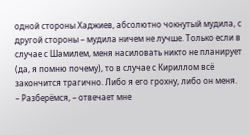одной стороны Хаджиев, абсолютно чокнутый мудила, с другой стороны – мудила ничем не лучше. Только если в случае с Шамилем, меня насиловать никто не планирует (да, я помню почему), то в случае с Кириллом всё закончится трагично. Либо я его грохну, либо он меня.
– Разберёмся, – отвечает мне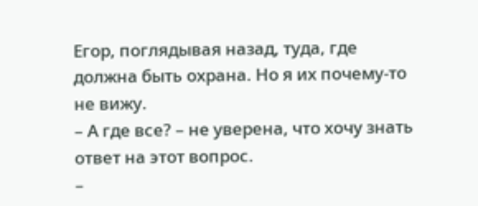Егор, поглядывая назад, туда, где должна быть охрана. Но я их почему-то не вижу.
– А где все? – не уверена, что хочу знать ответ на этот вопрос.
–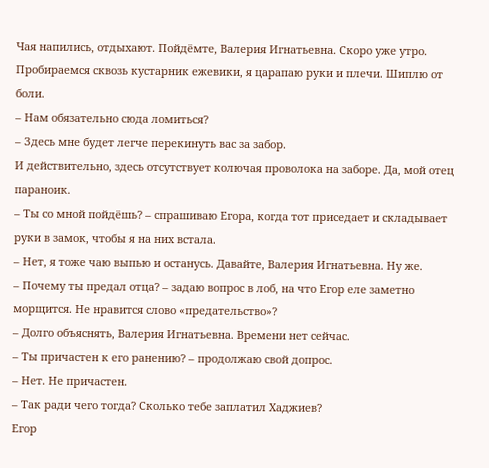Чая напились, отдыхают. Пойдёмте, Валерия Игнатьевна. Скоро уже утро.
Пробираемся сквозь кустарник ежевики, я царапаю руки и плечи. Шиплю от боли.
– Нам обязательно сюда ломиться?
– Здесь мне будет легче перекинуть вас за забор.
И действительно, здесь отсутствует колючая проволока на заборе. Да, мой отец параноик.
– Ты со мной пойдёшь? – спрашиваю Егора, когда тот приседает и складывает руки в замок, чтобы я на них встала.
– Нет, я тоже чаю выпью и останусь. Давайте, Валерия Игнатьевна. Ну же.
– Почему ты предал отца? – задаю вопрос в лоб, на что Егор еле заметно морщится. Не нравится слово «предательство»?
– Долго объяснять, Валерия Игнатьевна. Времени нет сейчас.
– Ты причастен к его ранению? – продолжаю свой допрос.
– Нет. Не причастен.
– Так ради чего тогда? Сколько тебе заплатил Хаджиев?
Егор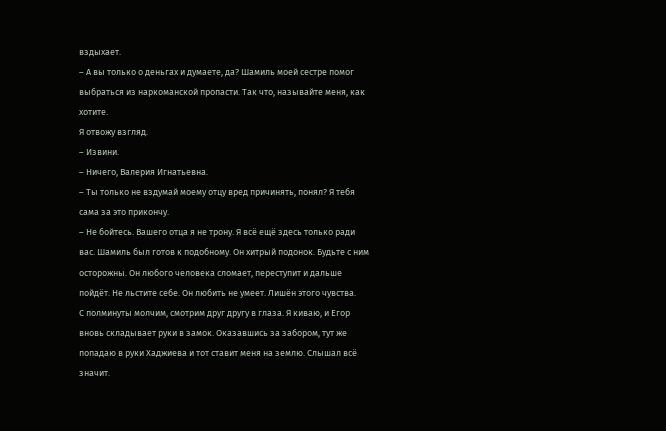вздыхает.
– А вы только о деньгах и думаете, да? Шамиль моей сестре помог выбраться из наркоманской пропасти. Так что, называйте меня, как хотите.
Я отвожу взгляд.
– Извини.
– Ничего, Валерия Игнатьевна.
– Ты только не вздумай моему отцу вред причинять, понял? Я тебя сама за это прикончу.
– Не бойтесь. Вашего отца я не трону. Я всё ещё здесь только ради вас. Шамиль был готов к подобному. Он хитрый подонок. Будьте с ним осторожны. Он любого человека сломает, переступит и дальше пойдёт. Не льстите себе. Он любить не умеет. Лишён этого чувства.
С полминуты молчим, смотрим друг другу в глаза. Я киваю, и Егор вновь складывает руки в замок. Оказавшись за забором, тут же попадаю в руки Хаджиева и тот ставит меня на землю. Слышал всё значит.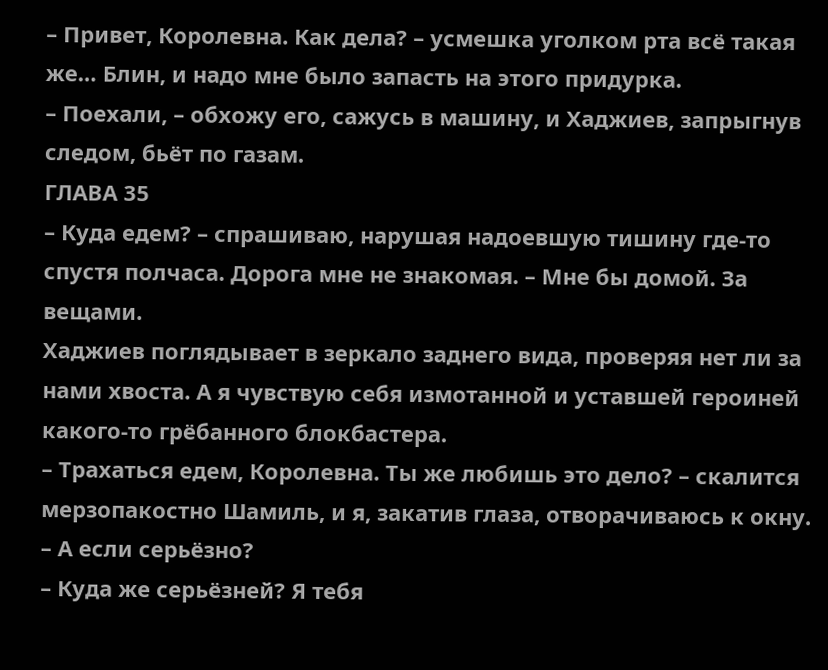– Привет, Королевна. Как дела? – усмешка уголком рта всё такая же… Блин, и надо мне было запасть на этого придурка.
– Поехали, – обхожу его, сажусь в машину, и Хаджиев, запрыгнув следом, бьёт по газам.
ГЛАВА 35
– Куда едем? – спрашиваю, нарушая надоевшую тишину где-то спустя полчаса. Дорога мне не знакомая. – Мне бы домой. За вещами.
Хаджиев поглядывает в зеркало заднего вида, проверяя нет ли за нами хвоста. А я чувствую себя измотанной и уставшей героиней какого-то грёбанного блокбастера.
– Трахаться едем, Королевна. Ты же любишь это дело? – скалится мерзопакостно Шамиль, и я, закатив глаза, отворачиваюсь к окну.
– А если серьёзно?
– Куда же серьёзней? Я тебя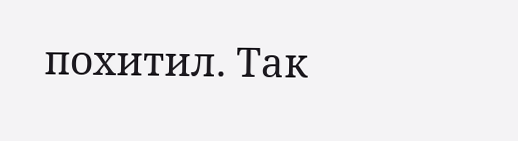похитил. Так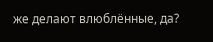же делают влюблённые, да?